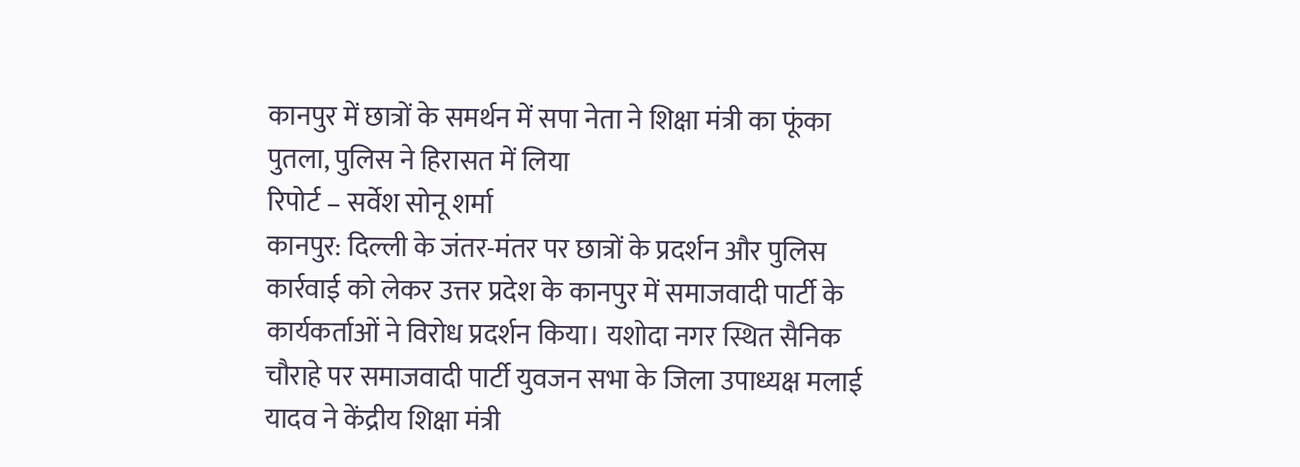कानपुर में छात्रों के समर्थन में सपा नेता ने शिक्षा मंत्री का फूंका पुतला, पुलिस ने हिरासत में लिया
रिपोर्ट – सर्वेश सोनू शर्मा
कानपुर: दिल्ली के जंतर-मंतर पर छात्रों के प्रदर्शन और पुलिस कार्रवाई को लेकर उत्तर प्रदेश के कानपुर में समाजवादी पार्टी के कार्यकर्ताओं ने विरोध प्रदर्शन किया। यशोदा नगर स्थित सैनिक चौराहे पर समाजवादी पार्टी युवजन सभा के जिला उपाध्यक्ष मलाई यादव ने केंद्रीय शिक्षा मंत्री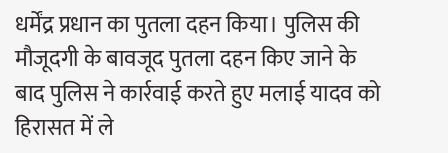धर्मेंद्र प्रधान का पुतला दहन किया। पुलिस की मौजूदगी के बावजूद पुतला दहन किए जाने के बाद पुलिस ने कार्रवाई करते हुए मलाई यादव को हिरासत में ले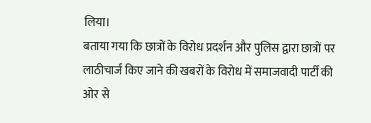लिया।
बताया गया कि छात्रों के विरोध प्रदर्शन और पुलिस द्वारा छात्रों पर लाठीचार्ज किए जाने की खबरों के विरोध में समाजवादी पार्टी की ओर से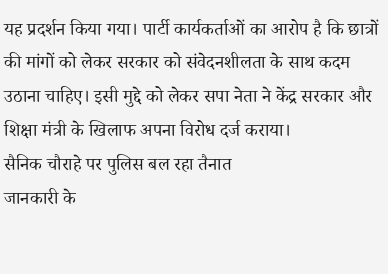यह प्रदर्शन किया गया। पार्टी कार्यकर्ताओं का आरोप है कि छात्रों की मांगों को लेकर सरकार को संवेदनशीलता के साथ कदम उठाना चाहिए। इसी मुद्दे को लेकर सपा नेता ने केंद्र सरकार और शिक्षा मंत्री के खिलाफ अपना विरोध दर्ज कराया।
सैनिक चौराहे पर पुलिस बल रहा तैनात
जानकारी के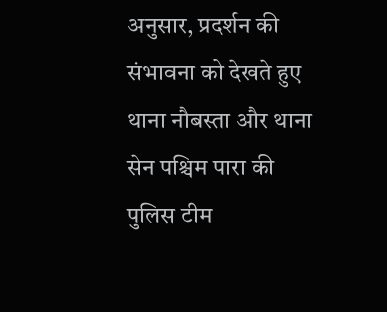अनुसार, प्रदर्शन की संभावना को देखते हुए थाना नौबस्ता और थाना सेन पश्चिम पारा की पुलिस टीम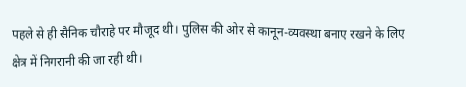पहले से ही सैनिक चौराहे पर मौजूद थी। पुलिस की ओर से कानून-व्यवस्था बनाए रखने के लिए क्षेत्र में निगरानी की जा रही थी।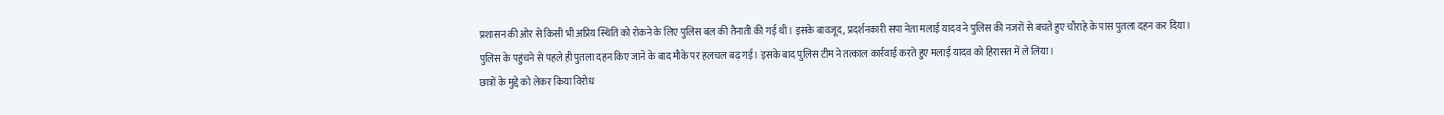प्रशासन की ओर से किसी भी अप्रिय स्थिति को रोकने के लिए पुलिस बल की तैनाती की गई थी। इसके बावजूद, प्रदर्शनकारी सपा नेता मलाई यादव ने पुलिस की नजरों से बचते हुए चौराहे के पास पुतला दहन कर दिया।
पुलिस के पहुंचने से पहले ही पुतला दहन किए जाने के बाद मौके पर हलचल बढ़ गई। इसके बाद पुलिस टीम ने तत्काल कार्रवाई करते हुए मलाई यादव को हिरासत में ले लिया।
छात्रों के मुद्दे को लेकर किया विरोध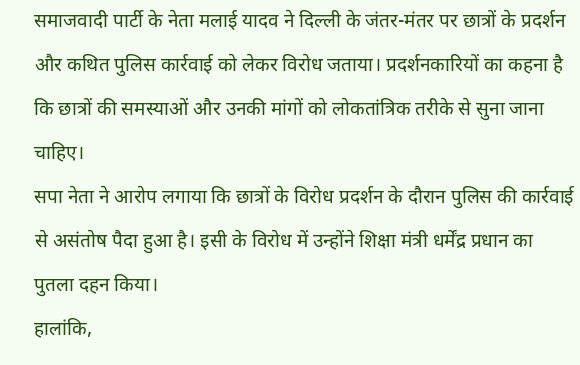समाजवादी पार्टी के नेता मलाई यादव ने दिल्ली के जंतर-मंतर पर छात्रों के प्रदर्शन और कथित पुलिस कार्रवाई को लेकर विरोध जताया। प्रदर्शनकारियों का कहना है कि छात्रों की समस्याओं और उनकी मांगों को लोकतांत्रिक तरीके से सुना जाना चाहिए।
सपा नेता ने आरोप लगाया कि छात्रों के विरोध प्रदर्शन के दौरान पुलिस की कार्रवाई से असंतोष पैदा हुआ है। इसी के विरोध में उन्होंने शिक्षा मंत्री धर्मेंद्र प्रधान का पुतला दहन किया।
हालांकि,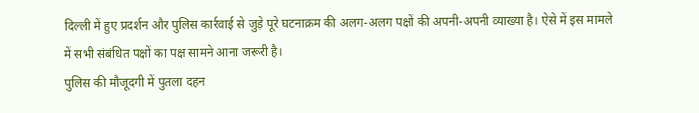दिल्ली में हुए प्रदर्शन और पुलिस कार्रवाई से जुड़े पूरे घटनाक्रम की अलग-अलग पक्षों की अपनी-अपनी व्याख्या है। ऐसे में इस मामले में सभी संबंधित पक्षों का पक्ष सामने आना जरूरी है।
पुलिस की मौजूदगी में पुतला दहन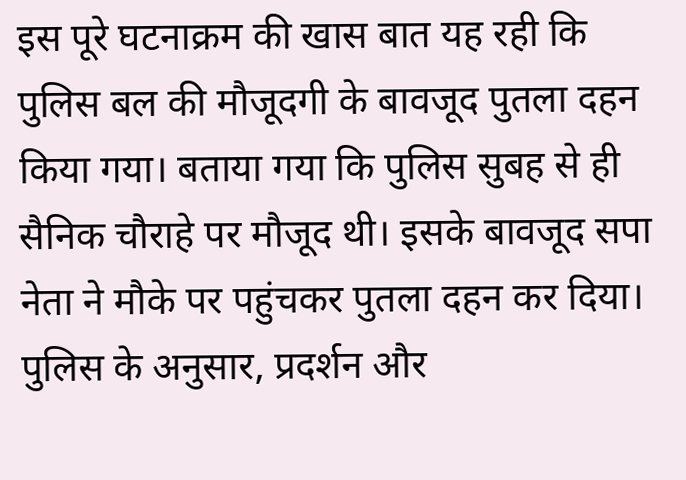इस पूरे घटनाक्रम की खास बात यह रही कि पुलिस बल की मौजूदगी के बावजूद पुतला दहन किया गया। बताया गया कि पुलिस सुबह से ही सैनिक चौराहे पर मौजूद थी। इसके बावजूद सपा नेता ने मौके पर पहुंचकर पुतला दहन कर दिया।
पुलिस के अनुसार, प्रदर्शन और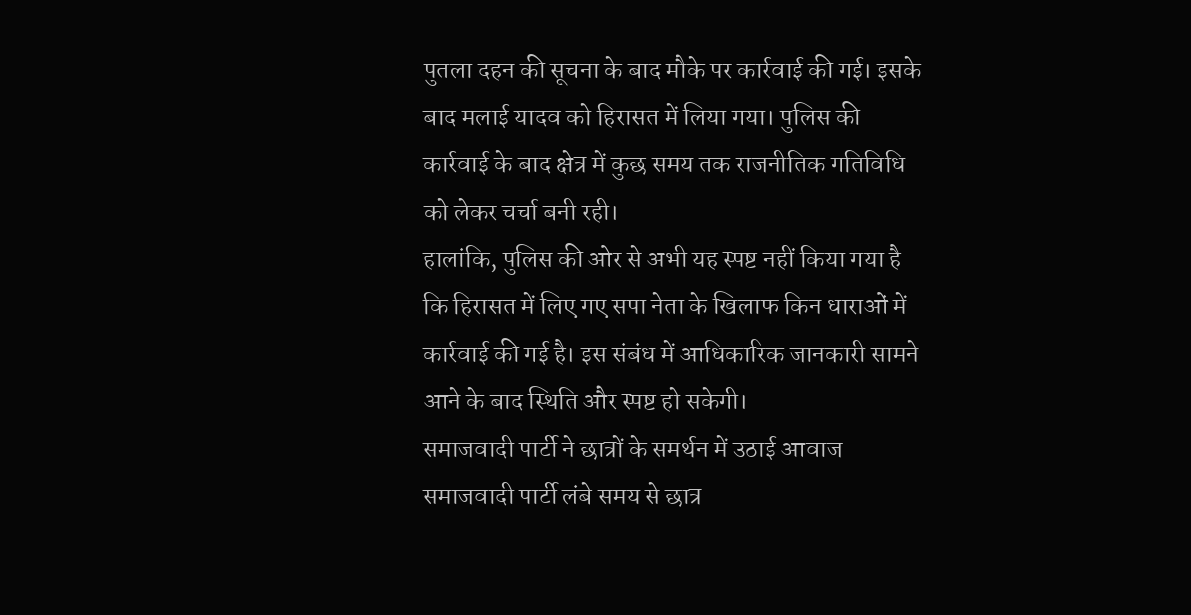पुतला दहन की सूचना के बाद मौके पर कार्रवाई की गई। इसके बाद मलाई यादव को हिरासत में लिया गया। पुलिस की कार्रवाई के बाद क्षेत्र में कुछ समय तक राजनीतिक गतिविधि को लेकर चर्चा बनी रही।
हालांकि, पुलिस की ओर से अभी यह स्पष्ट नहीं किया गया है कि हिरासत में लिए गए सपा नेता के खिलाफ किन धाराओं में कार्रवाई की गई है। इस संबंध में आधिकारिक जानकारी सामने आने के बाद स्थिति और स्पष्ट हो सकेगी।
समाजवादी पार्टी ने छात्रों के समर्थन में उठाई आवाज
समाजवादी पार्टी लंबे समय से छात्र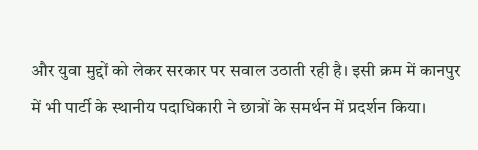और युवा मुद्दों को लेकर सरकार पर सवाल उठाती रही है। इसी क्रम में कानपुर में भी पार्टी के स्थानीय पदाधिकारी ने छात्रों के समर्थन में प्रदर्शन किया।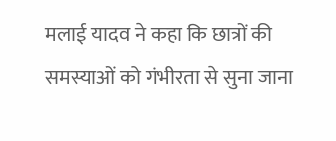मलाई यादव ने कहा कि छात्रों की समस्याओं को गंभीरता से सुना जाना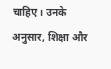चाहिए। उनके अनुसार, शिक्षा और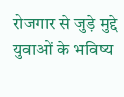रोजगार से जुड़े मुद्दे युवाओं के भविष्य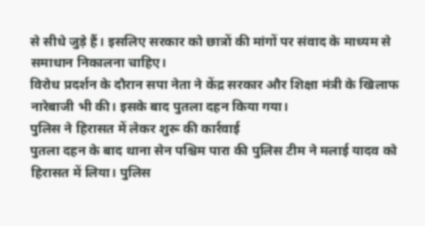से सीधे जुड़े हैं। इसलिए सरकार को छात्रों की मांगों पर संवाद के माध्यम से समाधान निकालना चाहिए।
विरोध प्रदर्शन के दौरान सपा नेता ने केंद्र सरकार और शिक्षा मंत्री के खिलाफ नारेबाजी भी की। इसके बाद पुतला दहन किया गया।
पुलिस ने हिरासत में लेकर शुरू की कार्रवाई
पुतला दहन के बाद थाना सेन पश्चिम पारा की पुलिस टीम ने मलाई यादव को हिरासत में लिया। पुलिस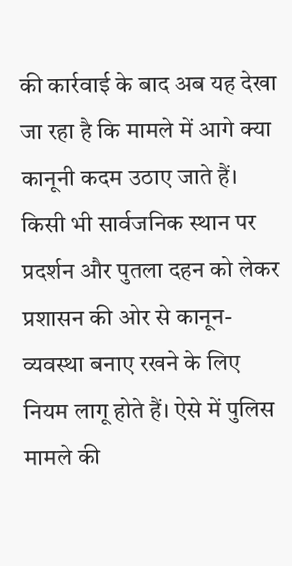की कार्रवाई के बाद अब यह देखा जा रहा है कि मामले में आगे क्या कानूनी कदम उठाए जाते हैं।
किसी भी सार्वजनिक स्थान पर प्रदर्शन और पुतला दहन को लेकर प्रशासन की ओर से कानून-व्यवस्था बनाए रखने के लिए नियम लागू होते हैं। ऐसे में पुलिस मामले की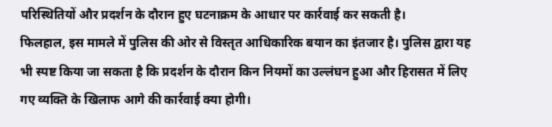परिस्थितियों और प्रदर्शन के दौरान हुए घटनाक्रम के आधार पर कार्रवाई कर सकती है।
फिलहाल, इस मामले में पुलिस की ओर से विस्तृत आधिकारिक बयान का इंतजार है। पुलिस द्वारा यह भी स्पष्ट किया जा सकता है कि प्रदर्शन के दौरान किन नियमों का उल्लंघन हुआ और हिरासत में लिए गए व्यक्ति के खिलाफ आगे की कार्रवाई क्या होगी।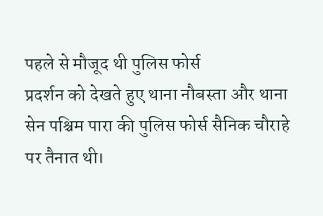पहले से मौजूद थी पुलिस फोर्स
प्रदर्शन को देखते हुए थाना नौबस्ता और थाना सेन पश्चिम पारा की पुलिस फोर्स सैनिक चौराहे पर तैनात थी।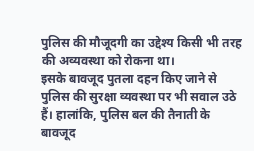पुलिस की मौजूदगी का उद्देश्य किसी भी तरह की अव्यवस्था को रोकना था।
इसके बावजूद पुतला दहन किए जाने से पुलिस की सुरक्षा व्यवस्था पर भी सवाल उठे हैं। हालांकि, पुलिस बल की तैनाती के बावजूद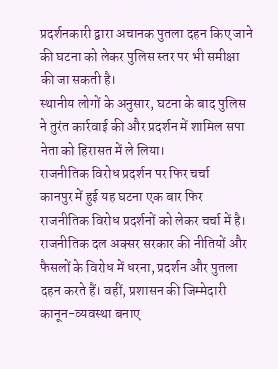प्रदर्शनकारी द्वारा अचानक पुतला दहन किए जाने की घटना को लेकर पुलिस स्तर पर भी समीक्षा की जा सकती है।
स्थानीय लोगों के अनुसार, घटना के बाद पुलिस ने तुरंत कार्रवाई की और प्रदर्शन में शामिल सपा नेता को हिरासत में ले लिया।
राजनीतिक विरोध प्रदर्शन पर फिर चर्चा
कानपुर में हुई यह घटना एक बार फिर राजनीतिक विरोध प्रदर्शनों को लेकर चर्चा में है। राजनीतिक दल अक्सर सरकार की नीतियों और फैसलों के विरोध में धरना, प्रदर्शन और पुतला दहन करते हैं। वहीं, प्रशासन की जिम्मेदारी कानून-व्यवस्था बनाए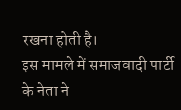रखना होती है।
इस मामले में समाजवादी पार्टी के नेता ने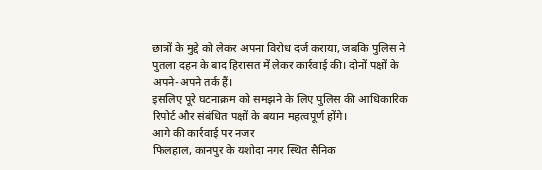छात्रों के मुद्दे को लेकर अपना विरोध दर्ज कराया, जबकि पुलिस ने पुतला दहन के बाद हिरासत में लेकर कार्रवाई की। दोनों पक्षों के अपने-अपने तर्क हैं।
इसलिए पूरे घटनाक्रम को समझने के लिए पुलिस की आधिकारिक रिपोर्ट और संबंधित पक्षों के बयान महत्वपूर्ण होंगे।
आगे की कार्रवाई पर नजर
फिलहाल, कानपुर के यशोदा नगर स्थित सैनिक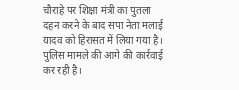चौराहे पर शिक्षा मंत्री का पुतला दहन करने के बाद सपा नेता मलाई यादव को हिरासत में लिया गया है। पुलिस मामले की आगे की कार्रवाई कर रही है।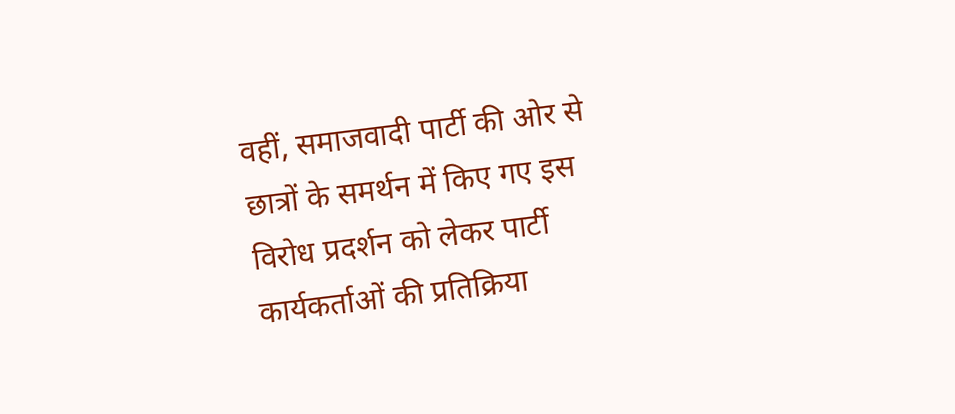वहीं, समाजवादी पार्टी की ओर से छात्रों के समर्थन में किए गए इस विरोध प्रदर्शन को लेकर पार्टी कार्यकर्ताओं की प्रतिक्रिया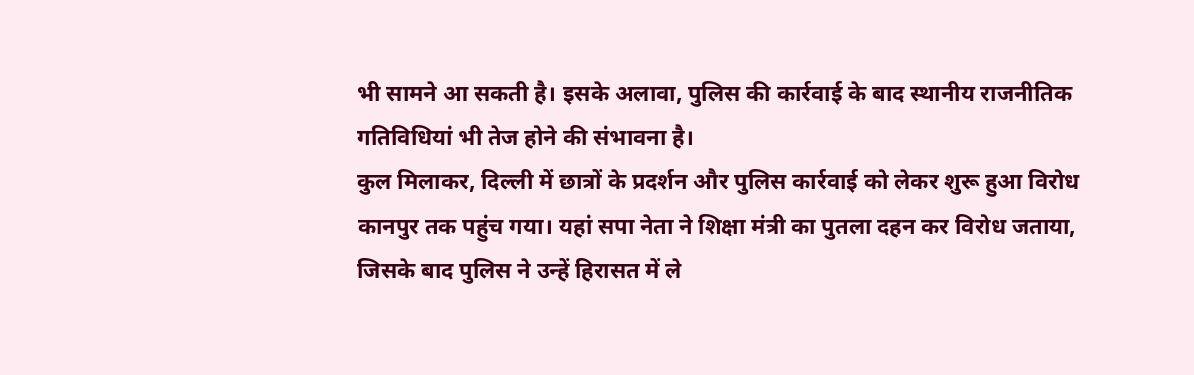भी सामने आ सकती है। इसके अलावा, पुलिस की कार्रवाई के बाद स्थानीय राजनीतिक गतिविधियां भी तेज होने की संभावना है।
कुल मिलाकर, दिल्ली में छात्रों के प्रदर्शन और पुलिस कार्रवाई को लेकर शुरू हुआ विरोध कानपुर तक पहुंच गया। यहां सपा नेता ने शिक्षा मंत्री का पुतला दहन कर विरोध जताया, जिसके बाद पुलिस ने उन्हें हिरासत में ले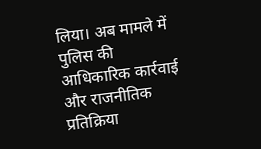लिया। अब मामले में पुलिस की आधिकारिक कार्रवाई और राजनीतिक प्रतिक्रिया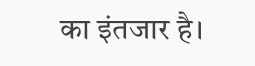का इंतजार है।